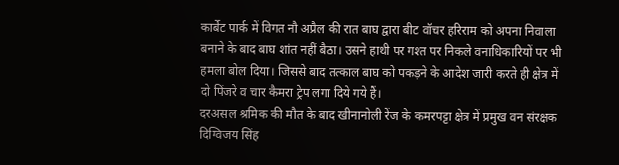कार्बेट पार्क में विगत नौ अप्रैल की रात बाघ द्वारा बीट वॉचर हरिराम को अपना निवाला बनाने के बाद बाघ शांत नहीं बैठा। उसने हाथी पर गश्त पर निकले वनाधिकारियों पर भी हमला बोल दिया। जिससे बाद तत्काल बाघ को पकड़ने के आदेश जारी करते ही क्षेत्र में दो पिंजरे व चार कैमरा ट्रेप लगा दिये गये हैं।
दरअसल श्रमिक की मौत के बाद खीनानोली रेंज के कमरपट्टा क्षेत्र में प्रमुख वन संरक्षक दिग्विजय सिंह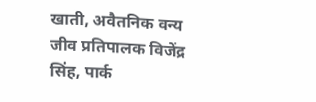खाती, अवैतनिक वन्य जीव प्रतिपालक विजेंद्र सिंह, पार्क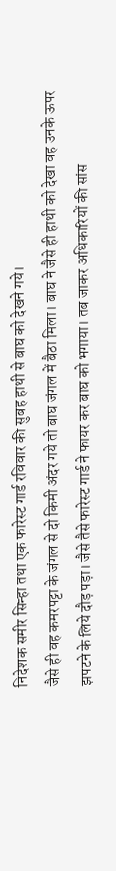निदेशक समीर सिन्हा तथा एक फारेस्ट गार्ड रविवार की सुबह हाथी से बाघ को देखने गये।
जैसे ही वह कमरपट्टा के जंगल से दो किमी अंदर गये तो बाघ जंगल में बैठा मिला। बाघ ने जैसे ही हाथी को देखा वह उनके ऊपर झपटने के लिये दौड़ पड़ा। जैसे तैसे फारेस्ट गार्ड ने फायर कर बाघ को भगाया। तब जाकर अधिकारियों की सांस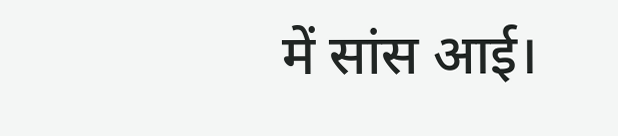में सांस आई।